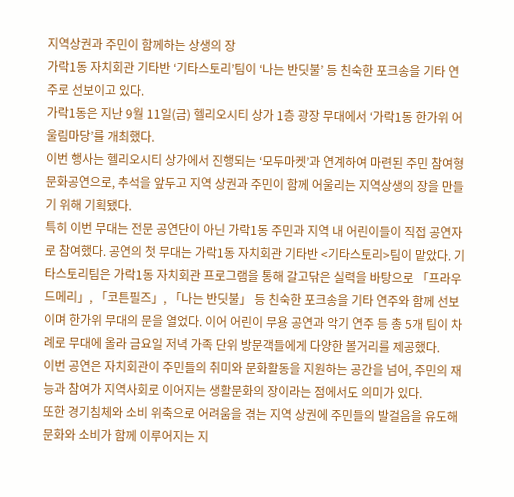지역상권과 주민이 함께하는 상생의 장
가락1동 자치회관 기타반 ‘기타스토리’팀이 ‘나는 반딧불’ 등 친숙한 포크송을 기타 연주로 선보이고 있다.
가락1동은 지난 9월 11일(금) 헬리오시티 상가 1층 광장 무대에서 ‘가락1동 한가위 어울림마당’를 개최했다.
이번 행사는 헬리오시티 상가에서 진행되는 ‘모두마켓’과 연계하여 마련된 주민 참여형 문화공연으로, 추석을 앞두고 지역 상권과 주민이 함께 어울리는 지역상생의 장을 만들기 위해 기획됐다.
특히 이번 무대는 전문 공연단이 아닌 가락1동 주민과 지역 내 어린이들이 직접 공연자로 참여했다. 공연의 첫 무대는 가락1동 자치회관 기타반 <기타스토리>팀이 맡았다. 기타스토리팀은 가락1동 자치회관 프로그램을 통해 갈고닦은 실력을 바탕으로 「프라우드메리」, 「코튼필즈」, 「나는 반딧불」 등 친숙한 포크송을 기타 연주와 함께 선보이며 한가위 무대의 문을 열었다. 이어 어린이 무용 공연과 악기 연주 등 총 5개 팀이 차례로 무대에 올라 금요일 저녁 가족 단위 방문객들에게 다양한 볼거리를 제공했다.
이번 공연은 자치회관이 주민들의 취미와 문화활동을 지원하는 공간을 넘어, 주민의 재능과 참여가 지역사회로 이어지는 생활문화의 장이라는 점에서도 의미가 있다.
또한 경기침체와 소비 위축으로 어려움을 겪는 지역 상권에 주민들의 발걸음을 유도해 문화와 소비가 함께 이루어지는 지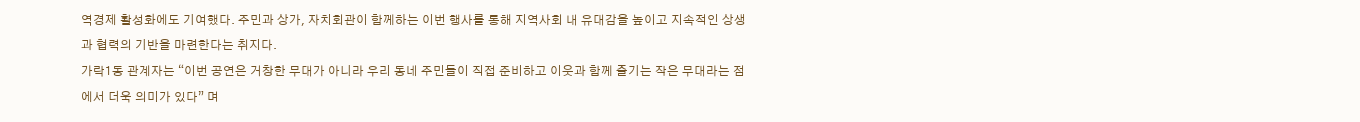역경제 활성화에도 기여했다. 주민과 상가, 자치회관이 함께하는 이번 행사를 통해 지역사회 내 유대감을 높이고 지속적인 상생과 협력의 기반을 마련한다는 취지다.
가락1동 관계자는 “이번 공연은 거창한 무대가 아니라 우리 동네 주민들이 직접 준비하고 이웃과 함께 즐기는 작은 무대라는 점에서 더욱 의미가 있다” 며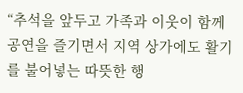“추석을 앞두고 가족과 이웃이 함께 공연을 즐기면서 지역 상가에도 활기를 불어넣는 따뜻한 행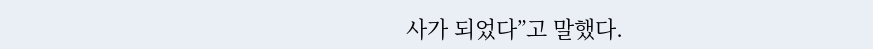사가 되었다”고 말했다.